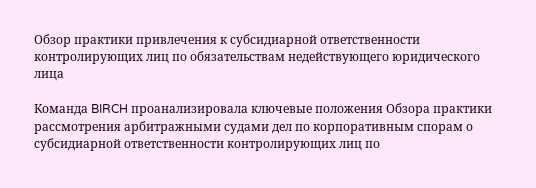Обзор практики привлечения к субсидиарной ответственности контролирующих лиц по обязательствам недействующего юридического лица

Команда BIRCH проанализировала ключевые положения Обзора практики рассмотрения арбитражными судами дел по корпоративным спорам о субсидиарной ответственности контролирующих лиц по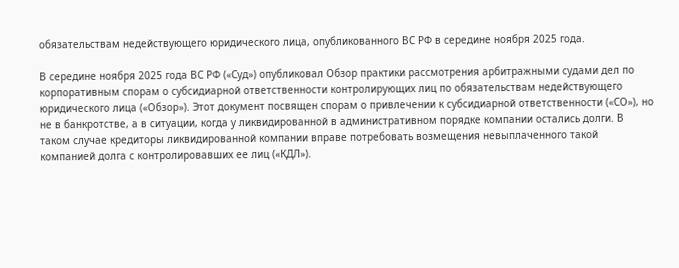обязательствам недействующего юридического лица, опубликованного ВС РФ в середине ноября 2025 года.

В середине ноября 2025 года ВС РФ («Суд») опубликовал Обзор практики рассмотрения арбитражными судами дел по корпоративным спорам о субсидиарной ответственности контролирующих лиц по обязательствам недействующего юридического лица («Обзор»). Этот документ посвящен спорам о привлечении к субсидиарной ответственности («СО»), но не в банкротстве, а в ситуации, когда у ликвидированной в административном порядке компании остались долги. В таком случае кредиторы ликвидированной компании вправе потребовать возмещения невыплаченного такой компанией долга с контролировавших ее лиц («КДЛ»).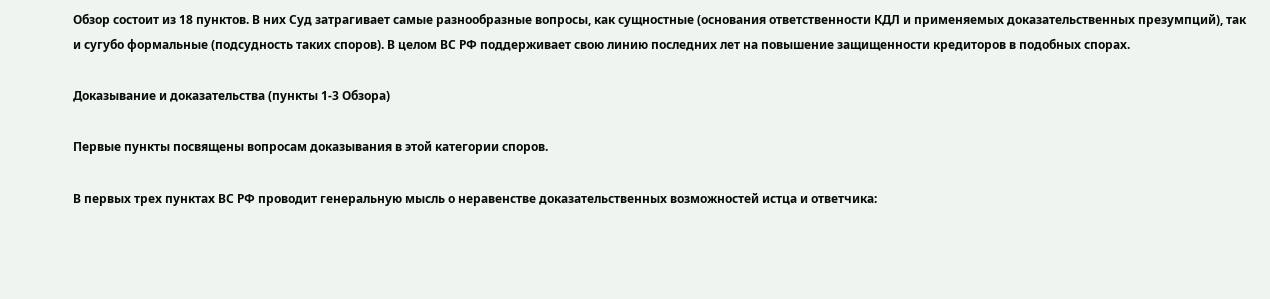Обзор состоит из 18 пунктов. В них Суд затрагивает самые разнообразные вопросы, как сущностные (основания ответственности КДЛ и применяемых доказательственных презумпций), так и сугубо формальные (подсудность таких споров). В целом ВС РФ поддерживает свою линию последних лет на повышение защищенности кредиторов в подобных спорах.

Доказывание и доказательства (пункты 1-3 Обзора)

Первые пункты посвящены вопросам доказывания в этой категории споров.

В первых трех пунктах ВС РФ проводит генеральную мысль о неравенстве доказательственных возможностей истца и ответчика: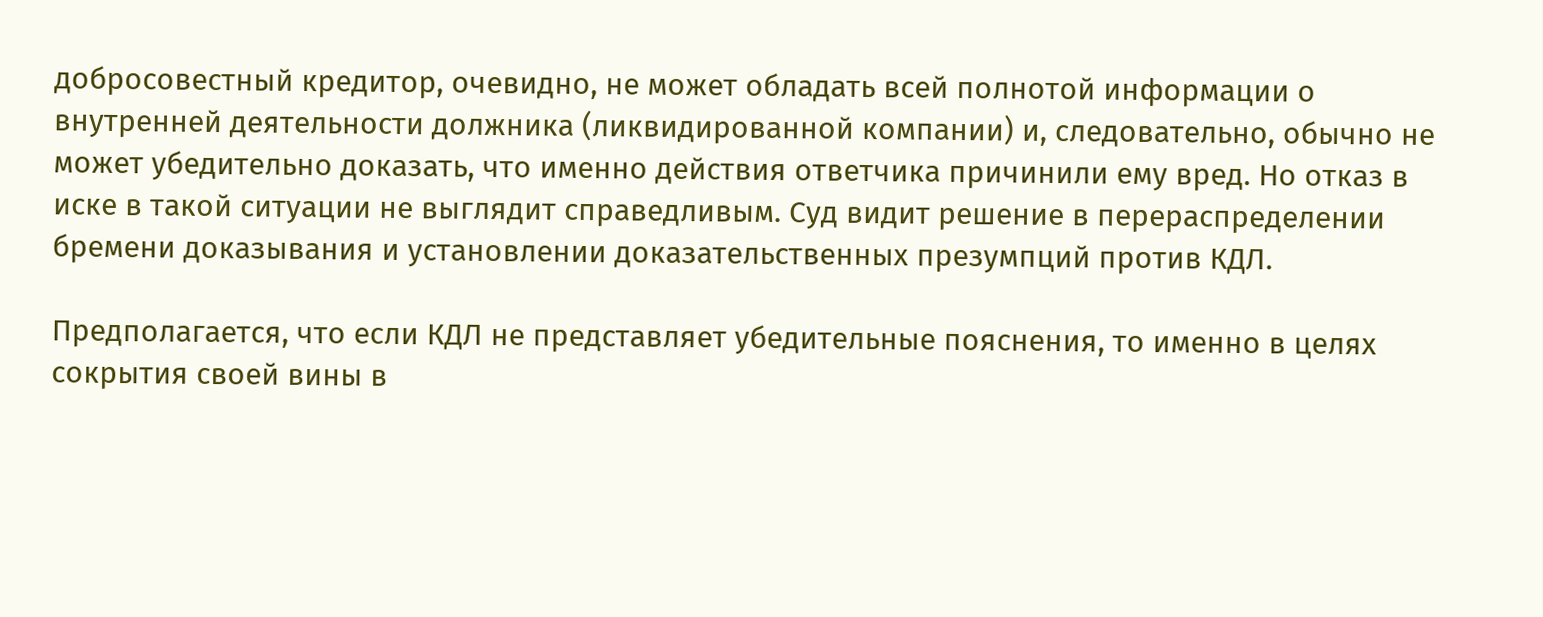добросовестный кредитор, очевидно, не может обладать всей полнотой информации о внутренней деятельности должника (ликвидированной компании) и, следовательно, обычно не может убедительно доказать, что именно действия ответчика причинили ему вред. Но отказ в иске в такой ситуации не выглядит справедливым. Суд видит решение в перераспределении бремени доказывания и установлении доказательственных презумпций против КДЛ.

Предполагается, что если КДЛ не представляет убедительные пояснения, то именно в целях сокрытия своей вины в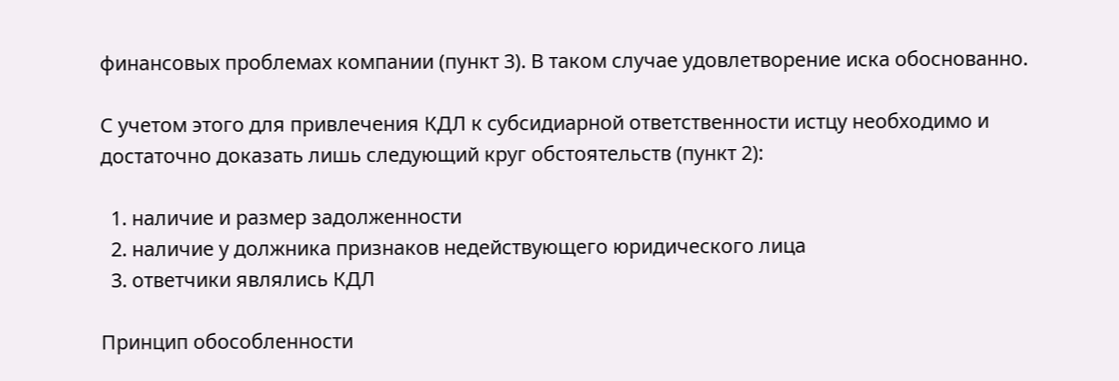финансовых проблемах компании (пункт 3). В таком случае удовлетворение иска обоснованно.

С учетом этого для привлечения КДЛ к субсидиарной ответственности истцу необходимо и достаточно доказать лишь следующий круг обстоятельств (пункт 2):

  1. наличие и размер задолженности
  2. наличие у должника признаков недействующего юридического лица
  3. ответчики являлись КДЛ

Принцип обособленности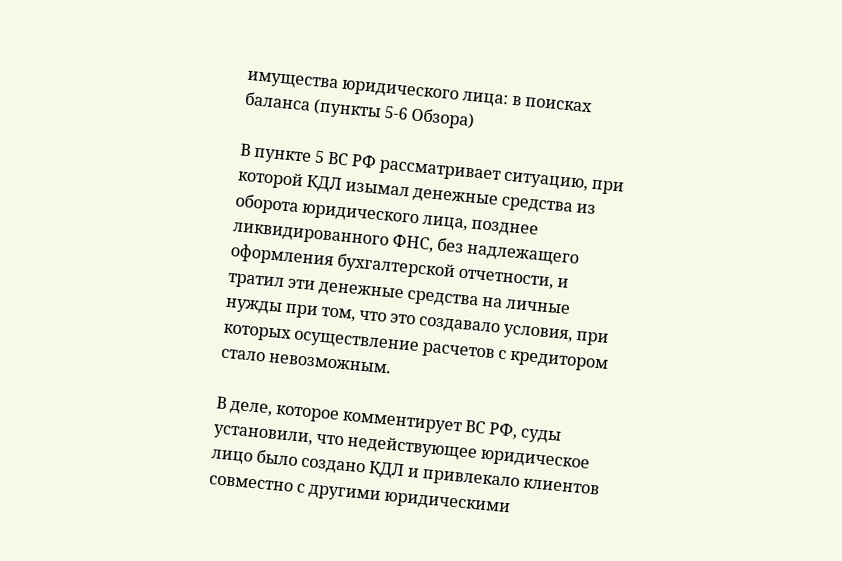имущества юридического лица: в поисках баланса (пункты 5-6 Обзора)

В пункте 5 ВС РФ рассматривает ситуацию, при которой КДЛ изымал денежные средства из оборота юридического лица, позднее ликвидированного ФНС, без надлежащего оформления бухгалтерской отчетности, и тратил эти денежные средства на личные нужды при том, что это создавало условия, при которых осуществление расчетов с кредитором стало невозможным.

В деле, которое комментирует ВС РФ, суды установили, что недействующее юридическое лицо было создано КДЛ и привлекало клиентов совместно с другими юридическими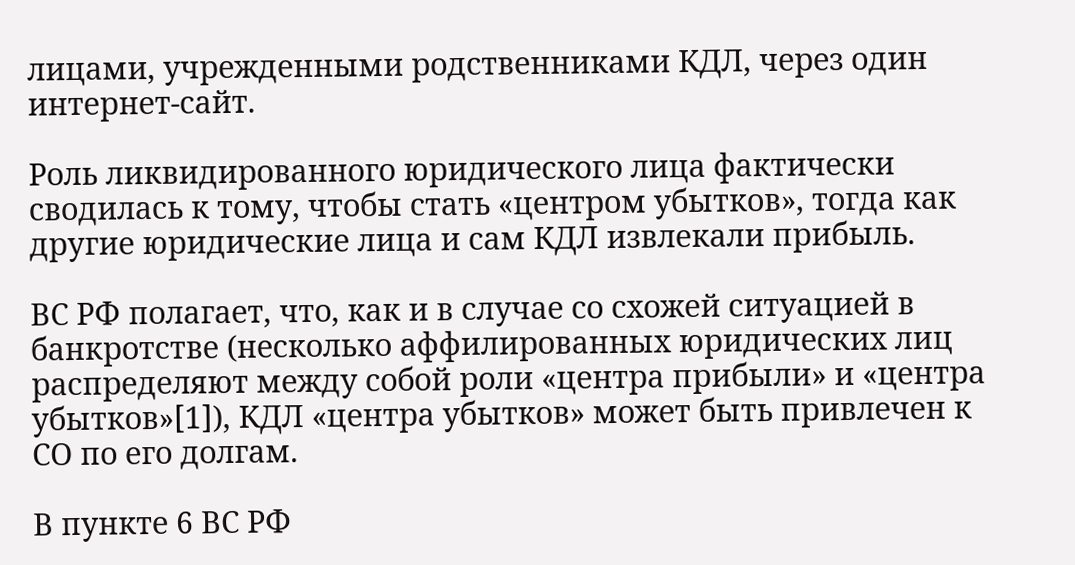лицами, учрежденными родственниками КДЛ, через один интернет-сайт.

Роль ликвидированного юридического лица фактически сводилась к тому, чтобы стать «центром убытков», тогда как другие юридические лица и сам КДЛ извлекали прибыль.

ВС РФ полагает, что, как и в случае со схожей ситуацией в банкротстве (несколько аффилированных юридических лиц распределяют между собой роли «центра прибыли» и «центра убытков»[1]), КДЛ «центра убытков» может быть привлечен к СО по его долгам.

В пункте 6 ВС РФ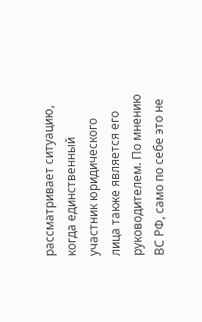рассматривает ситуацию, когда единственный участник юридического лица также является его руководителем. По мнению ВС РФ, само по себе это не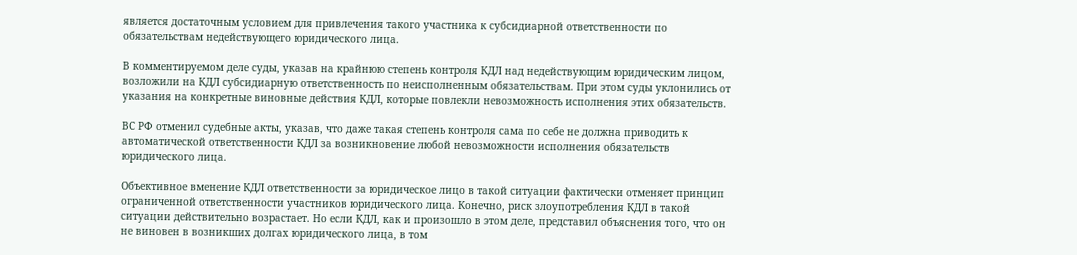является достаточным условием для привлечения такого участника к субсидиарной ответственности по обязательствам недействующего юридического лица.

В комментируемом деле суды, указав на крайнюю степень контроля КДЛ над недействующим юридическим лицом, возложили на КДЛ субсидиарную ответственность по неисполненным обязательствам. При этом суды уклонились от указания на конкретные виновные действия КДЛ, которые повлекли невозможность исполнения этих обязательств.

ВС РФ отменил судебные акты, указав, что даже такая степень контроля сама по себе не должна приводить к автоматической ответственности КДЛ за возникновение любой невозможности исполнения обязательств юридического лица.

Объективное вменение КДЛ ответственности за юридическое лицо в такой ситуации фактически отменяет принцип ограниченной ответственности участников юридического лица. Конечно, риск злоупотребления КДЛ в такой ситуации действительно возрастает. Но если КДЛ, как и произошло в этом деле, представил объяснения того, что он не виновен в возникших долгах юридического лица, в том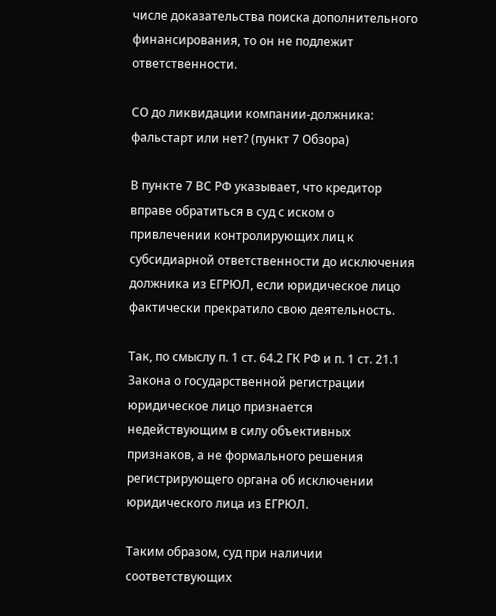числе доказательства поиска дополнительного финансирования, то он не подлежит ответственности.

СО до ликвидации компании-должника: фальстарт или нет? (пункт 7 Обзора)

В пункте 7 ВС РФ указывает, что кредитор вправе обратиться в суд с иском о привлечении контролирующих лиц к субсидиарной ответственности до исключения должника из ЕГРЮЛ, если юридическое лицо фактически прекратило свою деятельность.

Так, по смыслу п. 1 ст. 64.2 ГК РФ и п. 1 ст. 21.1 Закона о государственной регистрации юридическое лицо признается недействующим в силу объективных признаков, а не формального решения регистрирующего органа об исключении юридического лица из ЕГРЮЛ.

Таким образом, суд при наличии соответствующих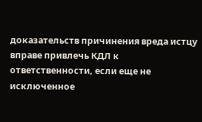доказательств причинения вреда истцу вправе привлечь КДЛ к ответственности, если еще не исключенное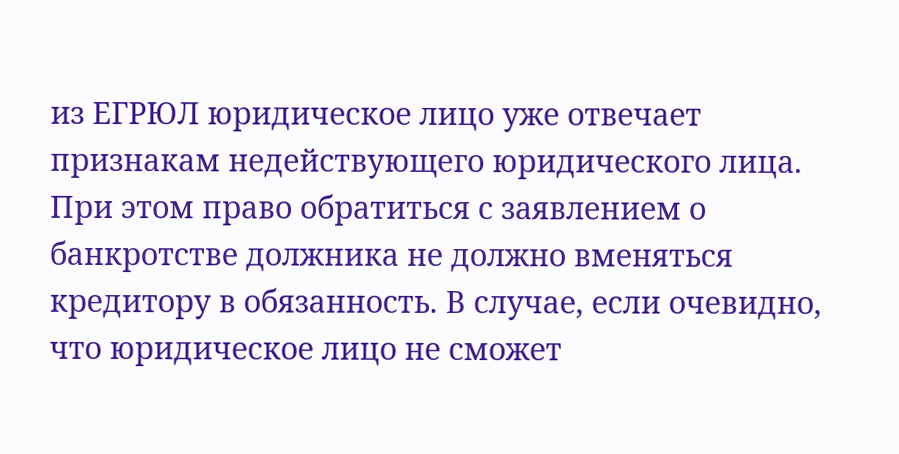из ЕГРЮЛ юридическое лицо уже отвечает признакам недействующего юридического лица. При этом право обратиться с заявлением о банкротстве должника не должно вменяться кредитору в обязанность. В случае, если очевидно, что юридическое лицо не сможет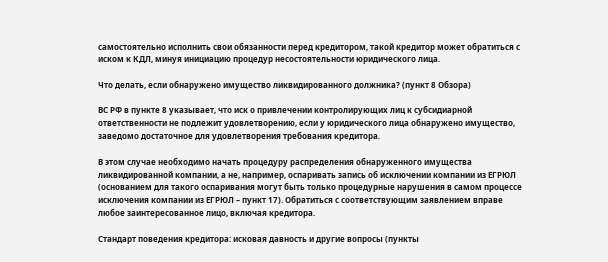самостоятельно исполнить свои обязанности перед кредитором, такой кредитор может обратиться с иском к КДЛ, минуя инициацию процедур несостоятельности юридического лица.

Что делать, если обнаружено имущество ликвидированного должника? (пункт 8 Обзора)

ВС РФ в пункте 8 указывает, что иск о привлечении контролирующих лиц к субсидиарной ответственности не подлежит удовлетворению, если у юридического лица обнаружено имущество, заведомо достаточное для удовлетворения требования кредитора.

В этом случае необходимо начать процедуру распределения обнаруженного имущества ликвидированной компании, а не, например, оспаривать запись об исключении компании из ЕГРЮЛ (основанием для такого оспаривания могут быть только процедурные нарушения в самом процессе исключения компании из ЕГРЮЛ – пункт 17). Обратиться с соответствующим заявлением вправе любое заинтересованное лицо, включая кредитора.

Стандарт поведения кредитора: исковая давность и другие вопросы (пункты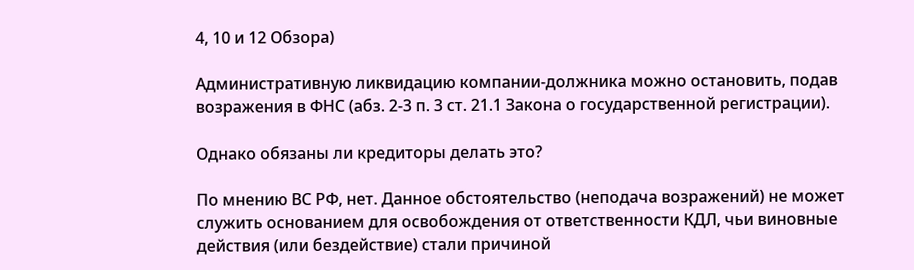4, 10 и 12 Обзора)

Административную ликвидацию компании-должника можно остановить, подав возражения в ФНС (абз. 2-3 п. 3 ст. 21.1 Закона о государственной регистрации).

Однако обязаны ли кредиторы делать это?

По мнению ВС РФ, нет. Данное обстоятельство (неподача возражений) не может служить основанием для освобождения от ответственности КДЛ, чьи виновные действия (или бездействие) стали причиной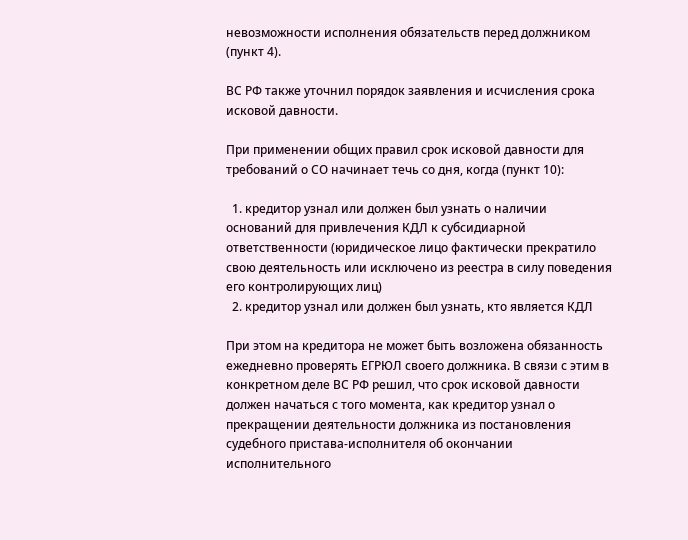невозможности исполнения обязательств перед должником (пункт 4).

ВС РФ также уточнил порядок заявления и исчисления срока исковой давности.

При применении общих правил срок исковой давности для требований о СО начинает течь со дня, когда (пункт 10):

  1. кредитор узнал или должен был узнать о наличии оснований для привлечения КДЛ к субсидиарной ответственности (юридическое лицо фактически прекратило свою деятельность или исключено из реестра в силу поведения его контролирующих лиц)
  2. кредитор узнал или должен был узнать, кто является КДЛ

При этом на кредитора не может быть возложена обязанность ежедневно проверять ЕГРЮЛ своего должника. В связи с этим в конкретном деле ВС РФ решил, что срок исковой давности должен начаться с того момента, как кредитор узнал о прекращении деятельности должника из постановления судебного пристава-исполнителя об окончании исполнительного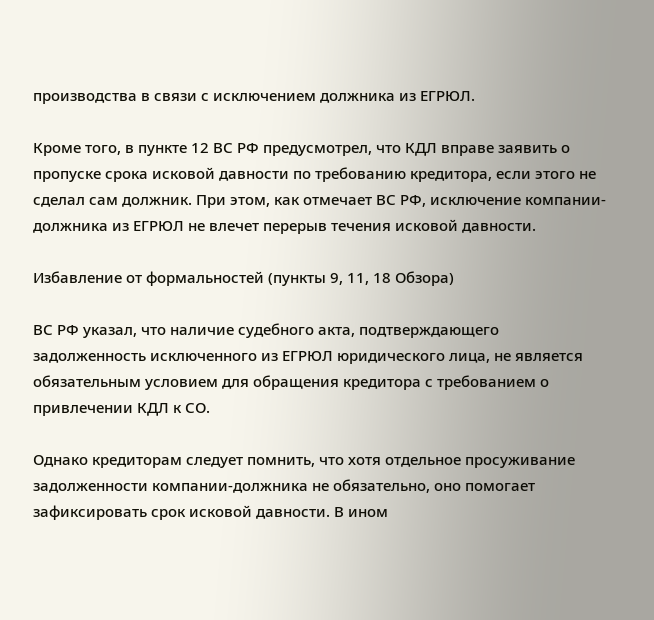производства в связи с исключением должника из ЕГРЮЛ.

Кроме того, в пункте 12 ВС РФ предусмотрел, что КДЛ вправе заявить о пропуске срока исковой давности по требованию кредитора, если этого не сделал сам должник. При этом, как отмечает ВС РФ, исключение компании-должника из ЕГРЮЛ не влечет перерыв течения исковой давности.

Избавление от формальностей (пункты 9, 11, 18 Обзора)

ВС РФ указал, что наличие судебного акта, подтверждающего задолженность исключенного из ЕГРЮЛ юридического лица, не является обязательным условием для обращения кредитора с требованием о привлечении КДЛ к СО.

Однако кредиторам следует помнить, что хотя отдельное просуживание задолженности компании-должника не обязательно, оно помогает зафиксировать срок исковой давности. В ином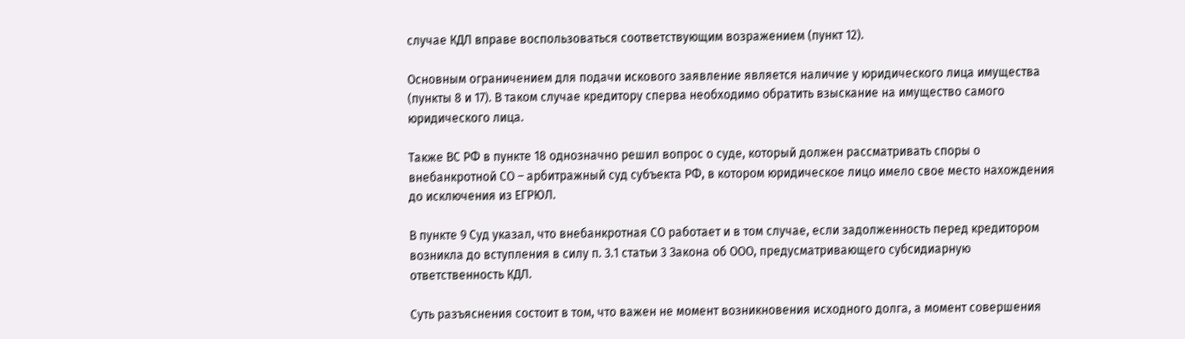случае КДЛ вправе воспользоваться соответствующим возражением (пункт 12).

Основным ограничением для подачи искового заявление является наличие у юридического лица имущества (пункты 8 и 17). В таком случае кредитору сперва необходимо обратить взыскание на имущество самого юридического лица.

Также ВС РФ в пункте 18 однозначно решил вопрос о суде, который должен рассматривать споры о внебанкротной СО – арбитражный суд субъекта РФ, в котором юридическое лицо имело свое место нахождения до исключения из ЕГРЮЛ.

В пункте 9 Суд указал, что внебанкротная СО работает и в том случае, если задолженность перед кредитором возникла до вступления в силу п. 3.1 статьи 3 Закона об ООО, предусматривающего субсидиарную ответственность КДЛ.

Суть разъяснения состоит в том, что важен не момент возникновения исходного долга, а момент совершения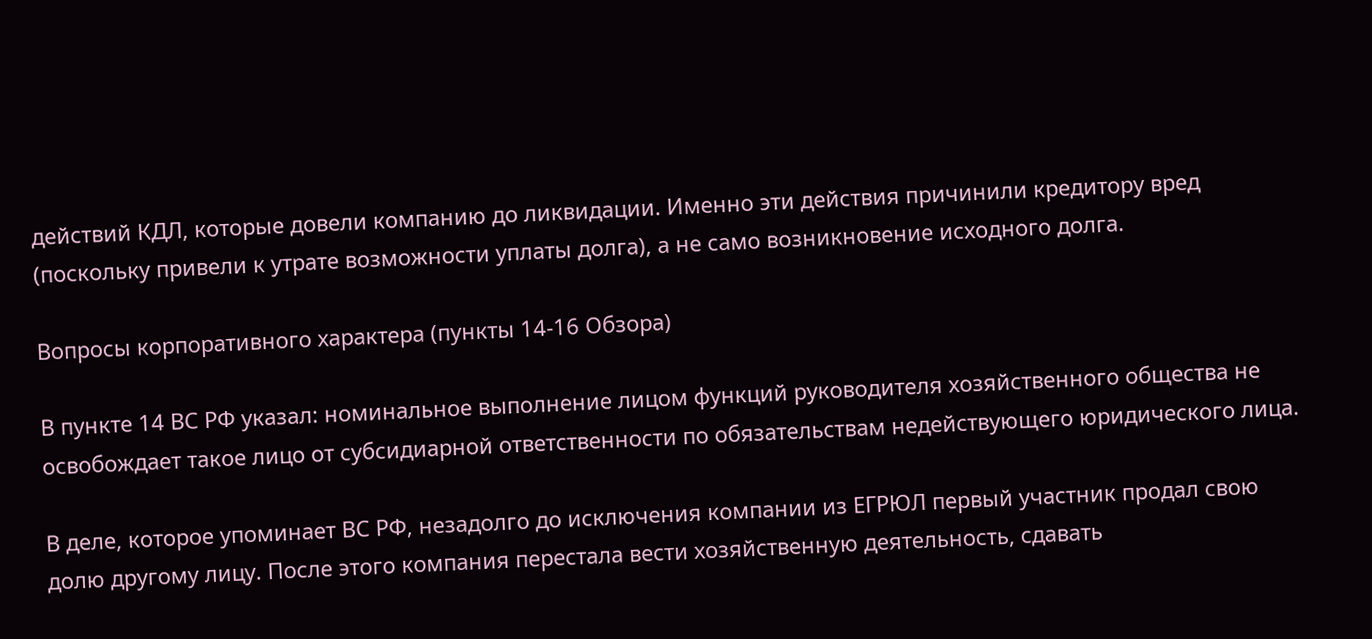действий КДЛ, которые довели компанию до ликвидации. Именно эти действия причинили кредитору вред (поскольку привели к утрате возможности уплаты долга), а не само возникновение исходного долга.

Вопросы корпоративного характера (пункты 14-16 Обзора)

В пункте 14 ВС РФ указал: номинальное выполнение лицом функций руководителя хозяйственного общества не освобождает такое лицо от субсидиарной ответственности по обязательствам недействующего юридического лица.

В деле, которое упоминает ВС РФ, незадолго до исключения компании из ЕГРЮЛ первый участник продал свою долю другому лицу. После этого компания перестала вести хозяйственную деятельность, сдавать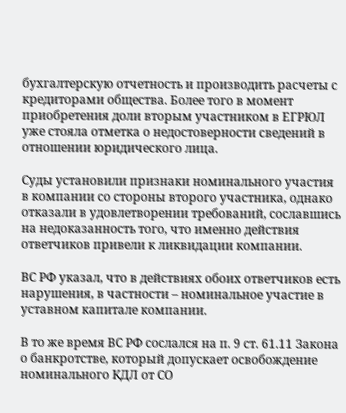бухгалтерскую отчетность и производить расчеты с кредиторами общества. Более того в момент приобретения доли вторым участником в ЕГРЮЛ уже стояла отметка о недостоверности сведений в отношении юридического лица.

Суды установили признаки номинального участия в компании со стороны второго участника, однако отказали в удовлетворении требований, сославшись на недоказанность того, что именно действия ответчиков привели к ликвидации компании.

ВС РФ указал, что в действиях обоих ответчиков есть нарушения, в частности – номинальное участие в уставном капитале компании.

В то же время ВС РФ сослался на п. 9 ст. 61.11 Закона о банкротстве, который допускает освобождение номинального КДЛ от СО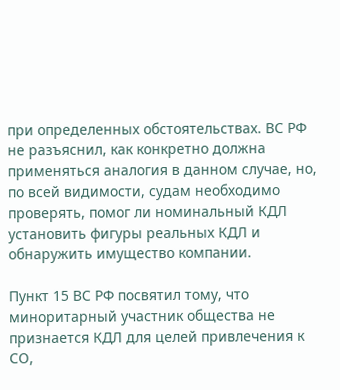при определенных обстоятельствах. ВС РФ не разъяснил, как конкретно должна применяться аналогия в данном случае, но, по всей видимости, судам необходимо проверять, помог ли номинальный КДЛ установить фигуры реальных КДЛ и обнаружить имущество компании.

Пункт 15 ВС РФ посвятил тому, что миноритарный участник общества не признается КДЛ для целей привлечения к СО,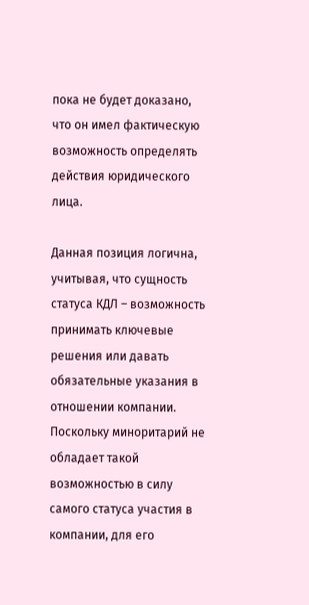пока не будет доказано, что он имел фактическую возможность определять действия юридического лица.

Данная позиция логична, учитывая, что сущность статуса КДЛ – возможность принимать ключевые решения или давать обязательные указания в отношении компании. Поскольку миноритарий не обладает такой возможностью в силу самого статуса участия в компании, для его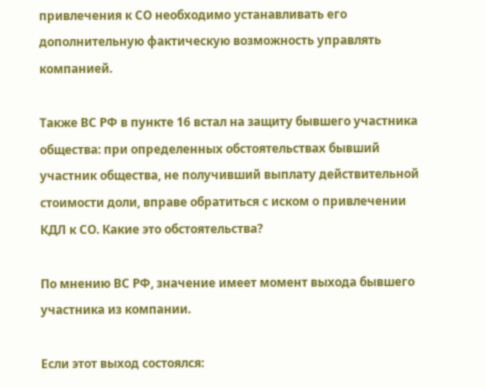привлечения к СО необходимо устанавливать его дополнительную фактическую возможность управлять компанией.

Также ВС РФ в пункте 16 встал на защиту бывшего участника общества: при определенных обстоятельствах бывший участник общества, не получивший выплату действительной стоимости доли, вправе обратиться с иском о привлечении КДЛ к СО. Какие это обстоятельства?

По мнению ВС РФ, значение имеет момент выхода бывшего участника из компании.

Если этот выход состоялся: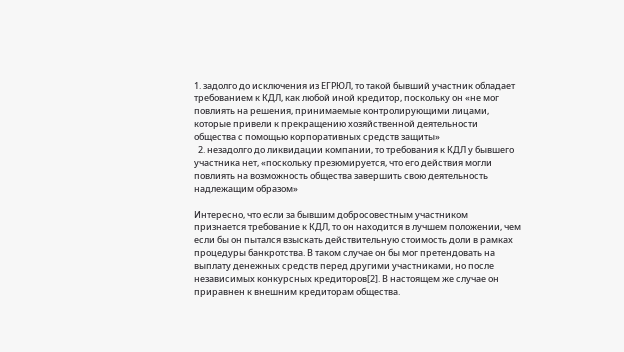1. задолго до исключения из ЕГРЮЛ, то такой бывший участник обладает требованием к КДЛ, как любой иной кредитор, поскольку он «не мог повлиять на решения, принимаемые контролирующими лицами, которые привели к прекращению хозяйственной деятельности общества с помощью корпоративных средств защиты»
  2. незадолго до ликвидации компании, то требования к КДЛ у бывшего участника нет, «поскольку презюмируется, что его действия могли повлиять на возможность общества завершить свою деятельность надлежащим образом»

Интересно, что если за бывшим добросовестным участником признается требование к КДЛ, то он находится в лучшем положении, чем если бы он пытался взыскать действительную стоимость доли в рамках процедуры банкротства. В таком случае он бы мог претендовать на выплату денежных средств перед другими участниками, но после независимых конкурсных кредиторов[2]. В настоящем же случае он приравнен к внешним кредиторам общества.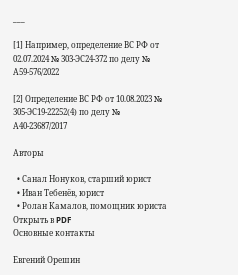___

[1] Например, определение ВС РФ от 02.07.2024 № 303-ЭС24-372 по делу № А59-576/2022

[2] Определение ВС РФ от 10.08.2023 № 305-ЭС19-22252(4) по делу № А40-23687/2017

Авторы

  • Санал Нонуков, старший юрист
  • Иван Тебенёв, юрист
  • Ролан Камалов, помощник юриста
Открыть в PDF
Основные контакты

Евгений Орешин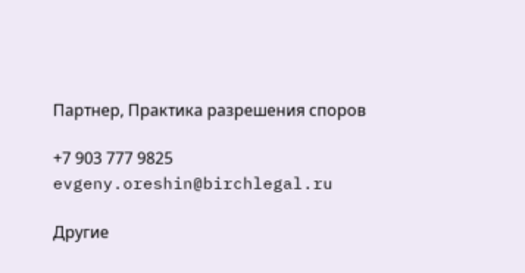Партнер, Практика разрешения споров

+7 903 777 9825 evgeny.oreshin@birchlegal.ru

Другие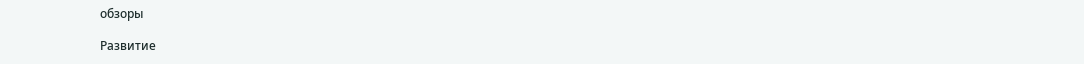обзоры

Развитие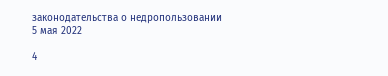законодательства о недропользовании
5 мая 2022

4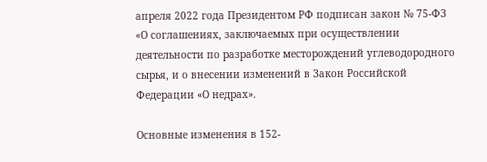апреля 2022 года Президентом РФ подписан закон № 75-ФЗ «О соглашениях, заключаемых при осуществлении деятельности по разработке месторождений углеводородного сырья, и о внесении изменений в Закон Российской Федерации «О недрах».

Основные изменения в 152-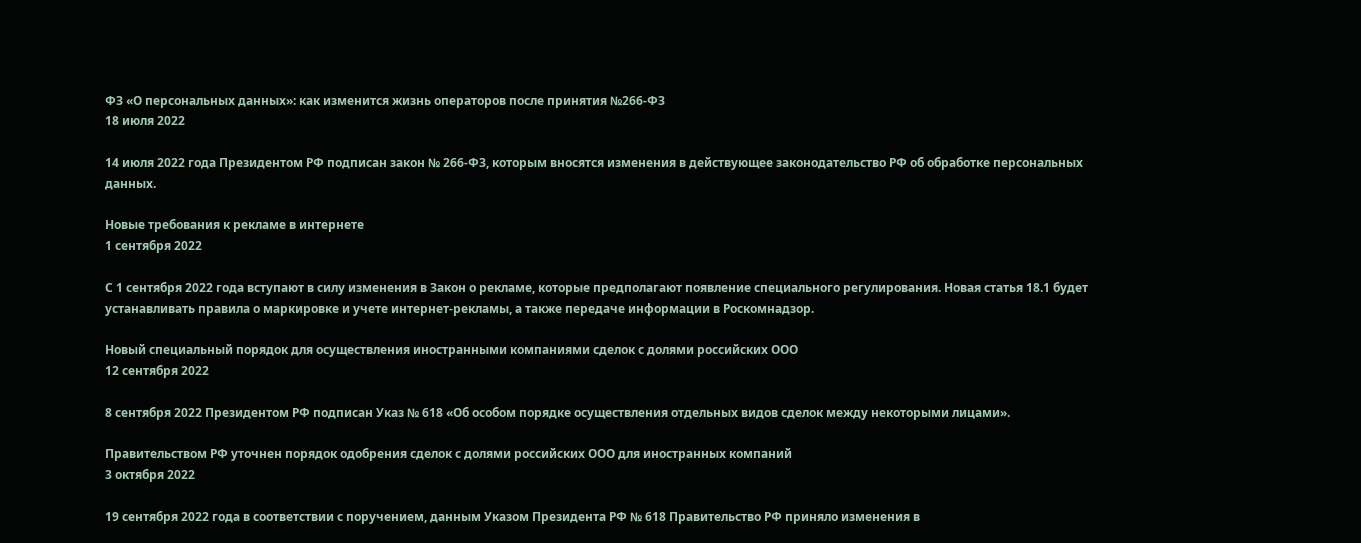ФЗ «О персональных данных»: как изменится жизнь операторов после принятия №266-ФЗ
18 июля 2022

14 июля 2022 года Президентом РФ подписан закон № 266-ФЗ, которым вносятся изменения в действующее законодательство РФ об обработке персональных данных.

Новые требования к рекламе в интернете
1 сентября 2022

С 1 сентября 2022 года вступают в силу изменения в Закон о рекламе, которые предполагают появление специального регулирования. Новая статья 18.1 будет устанавливать правила о маркировке и учете интернет-рекламы, а также передаче информации в Роскомнадзор.

Новый специальный порядок для осуществления иностранными компаниями сделок с долями российских ООО
12 сентября 2022

8 сентября 2022 Президентом РФ подписан Указ № 618 «Об особом порядке осуществления отдельных видов сделок между некоторыми лицами».

Правительством РФ уточнен порядок одобрения сделок с долями российских ООО для иностранных компаний
3 октября 2022

19 сентября 2022 года в соответствии с поручением, данным Указом Президента РФ № 618 Правительство РФ приняло изменения в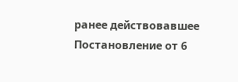ранее действовавшее Постановление от 6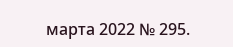марта 2022 № 295.